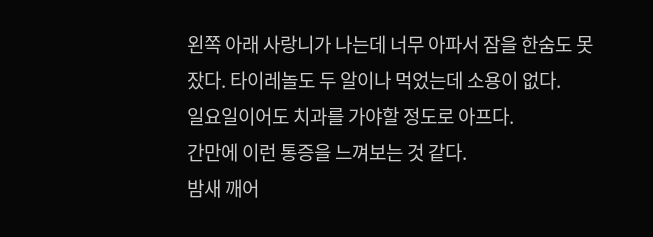왼쪽 아래 사랑니가 나는데 너무 아파서 잠을 한숨도 못 잤다. 타이레놀도 두 알이나 먹었는데 소용이 없다.
일요일이어도 치과를 가야할 정도로 아프다.
간만에 이런 통증을 느껴보는 것 같다.
밤새 깨어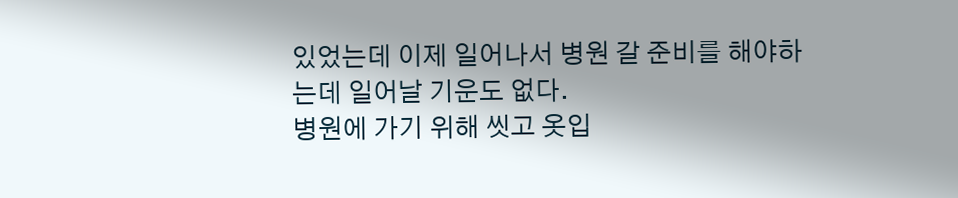있었는데 이제 일어나서 병원 갈 준비를 해야하는데 일어날 기운도 없다.
병원에 가기 위해 씻고 옷입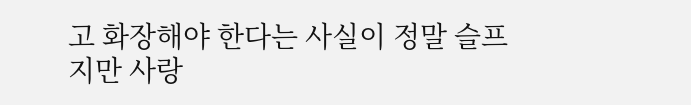고 화장해야 한다는 사실이 정말 슬프지만 사랑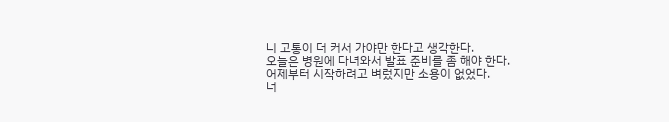니 고통이 더 커서 가야만 한다고 생각한다.
오늘은 병원에 다녀와서 발표 준비를 좀 해야 한다.
어제부터 시작하려고 벼렀지만 소용이 없었다.
너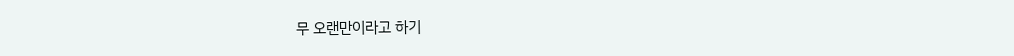무 오랜만이라고 하기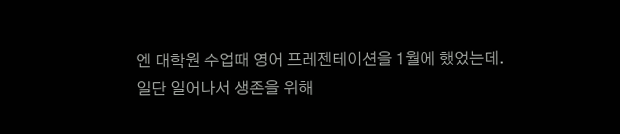엔 대학원 수업때 영어 프레젠테이션을 1월에 했었는데.
일단 일어나서 생존을 위해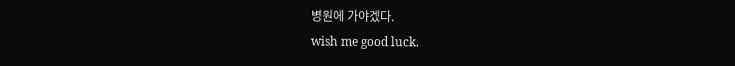병원에 가야겠다.
wish me good luck.